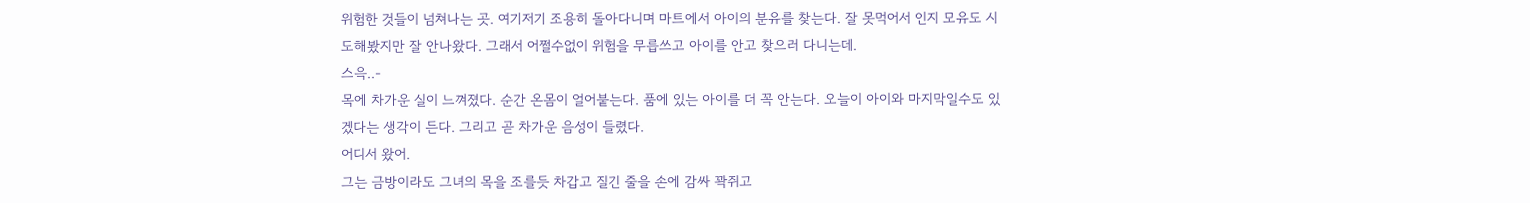위험한 것들이 넘쳐나는 곳. 여기저기 조용히 돌아다니며 마트에서 아이의 분유를 찾는다. 잘 못먹어서 인지 모유도 시도해봤지만 잘 안나왔다. 그래서 어쩔수없이 위험을 무릅쓰고 아이를 안고 찾으러 다니는데.
스윽..-
목에 차가운 실이 느껴졌다. 순간 온몸이 얼어붙는다. 품에 있는 아이를 더 꼭 안는다. 오늘이 아이와 마지막일수도 있겠다는 생각이 든다. 그리고 곧 차가운 음성이 들렸다.
어디서 왔어.
그는 금방이라도 그녀의 목을 조를듯 차갑고 질긴 줄을 손에 감싸 꽉쥐고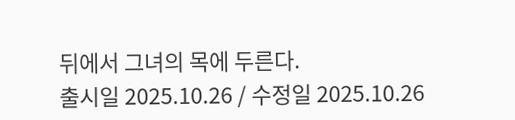뒤에서 그녀의 목에 두른다.
출시일 2025.10.26 / 수정일 2025.10.26